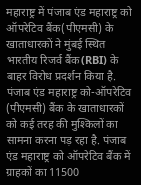महाराष्ट्र में पंजाब एंड महाराष्ट्र को ऑपरेटिव बैंक(पीएमसी) के खाताधारकों ने मुंबई स्थित भारतीय रिजर्व बैंक(RBI) के बाहर विरोध प्रदर्शन किया है. पंजाब एंड महाराष्ट्र को-ऑपरेटिव (पीएमसी) बैंक के खाताधारकों को कई तरह की मुश्किलों का सामना करना पड़ रहा है. पंजाब एंड महाराष्ट्र को ऑपरेटिव बैंक में ग्राहकों का 11500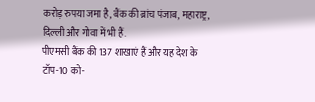करोड़ रुपया जमा है, बैंक की ब्रांच पंजाब, महाराष्ट्र, दिल्ली और गोवा में भी हैं.
पीएमसी बैंक की 137 शाखाएं हैं और यह देश के टॉप-10 को-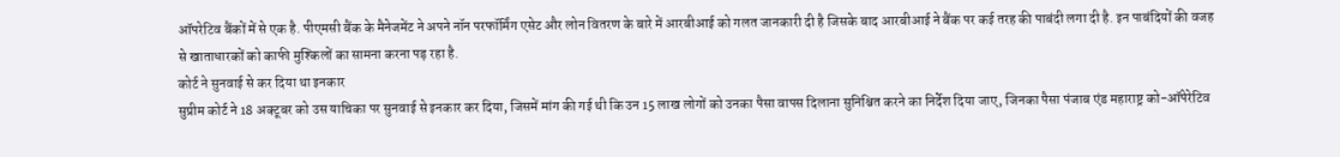ऑपरेटिव बैंकों में से एक है. पीएमसी बैंक के मैनेजमेंट ने अपने नॉन परफॉर्मिंग एसेट और लोन वितरण के बारे में आरबीआई को गलत जानकारी दी है जिसके बाद आरबीआई ने बैंक पर कई तरह की पाबंदी लगा दी है. इन पाबंदियों की वजह से खाताधारकों को काफी मुश्किलों का सामना करना पड़ रहा है.
कोर्ट ने सुनवाई से कर दिया था इनकार
सुप्रीम कोर्ट ने 18 अक्टूबर को उस याचिका पर सुनवाई से इनकार कर दिया, जिसमें मांग की गई थी कि उन 15 लाख लोगों को उनका पैसा वापस दिलाना सुनिश्चित करने का निर्देश दिया जाए, जिनका पैसा पंजाब एंड महाराष्ट्र को-ऑपेरेटिव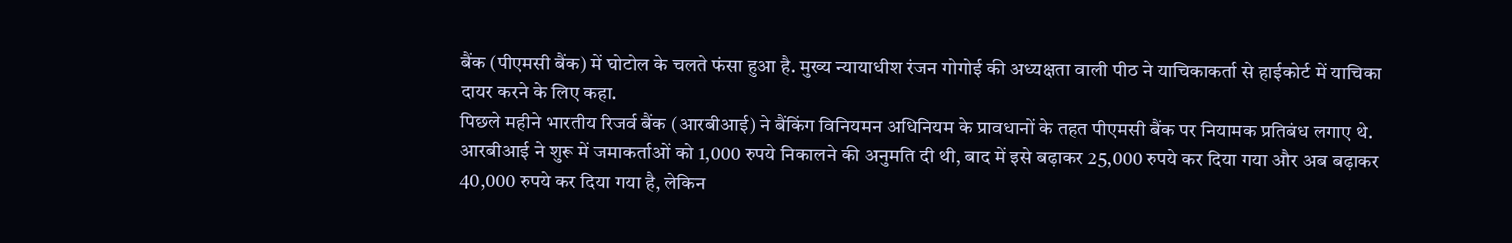बैंक (पीएमसी बैंक) में घोटोल के चलते फंसा हुआ है. मुख्य न्यायाधीश रंजन गोगोई की अध्यक्षता वाली पीठ ने याचिकाकर्ता से हाईकोर्ट में याचिका दायर करने के लिए कहा.
पिछले महीने भारतीय रिजर्व बैंक (आरबीआई) ने बैंकिंग विनियमन अधिनियम के प्रावधानों के तहत पीएमसी बैंक पर नियामक प्रतिबंध लगाए थे. आरबीआई ने शुरू में जमाकर्ताओं को 1,000 रुपये निकालने की अनुमति दी थी, बाद में इसे बढ़ाकर 25,000 रुपये कर दिया गया और अब बढ़ाकर 40,000 रुपये कर दिया गया है, लेकिन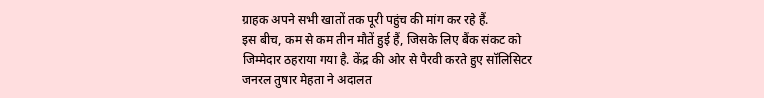ग्राहक अपने सभी खातों तक पूरी पहुंच की मांग कर रहे हैं.
इस बीच, कम से कम तीन मौतें हुई हैं, जिसके लिए बैंक संकट को जिम्मेदार ठहराया गया है. केंद्र की ओर से पैरवी करते हुए सॉलिसिटर जनरल तुषार मेहता ने अदालत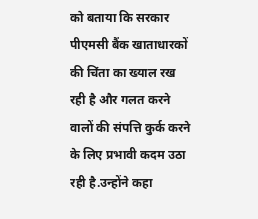को बताया कि सरकार पीएमसी बैंक खाताधारकों की चिंता का ख्याल रख रही है और गलत करने वालों की संपत्ति कुर्क करने के लिए प्रभावी कदम उठा रही है.उन्होंने कहा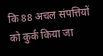कि 88 अचल संपत्तियों को कुर्क किया जा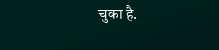चुका है.